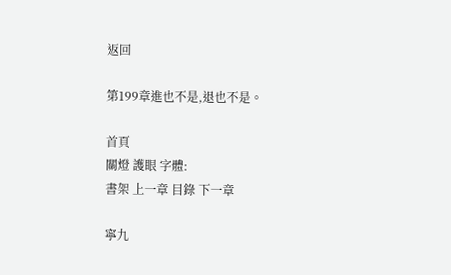返回

第199章進也不是,退也不是。

首頁
關燈 護眼 字體:
書架 上一章 目錄 下一章

寧九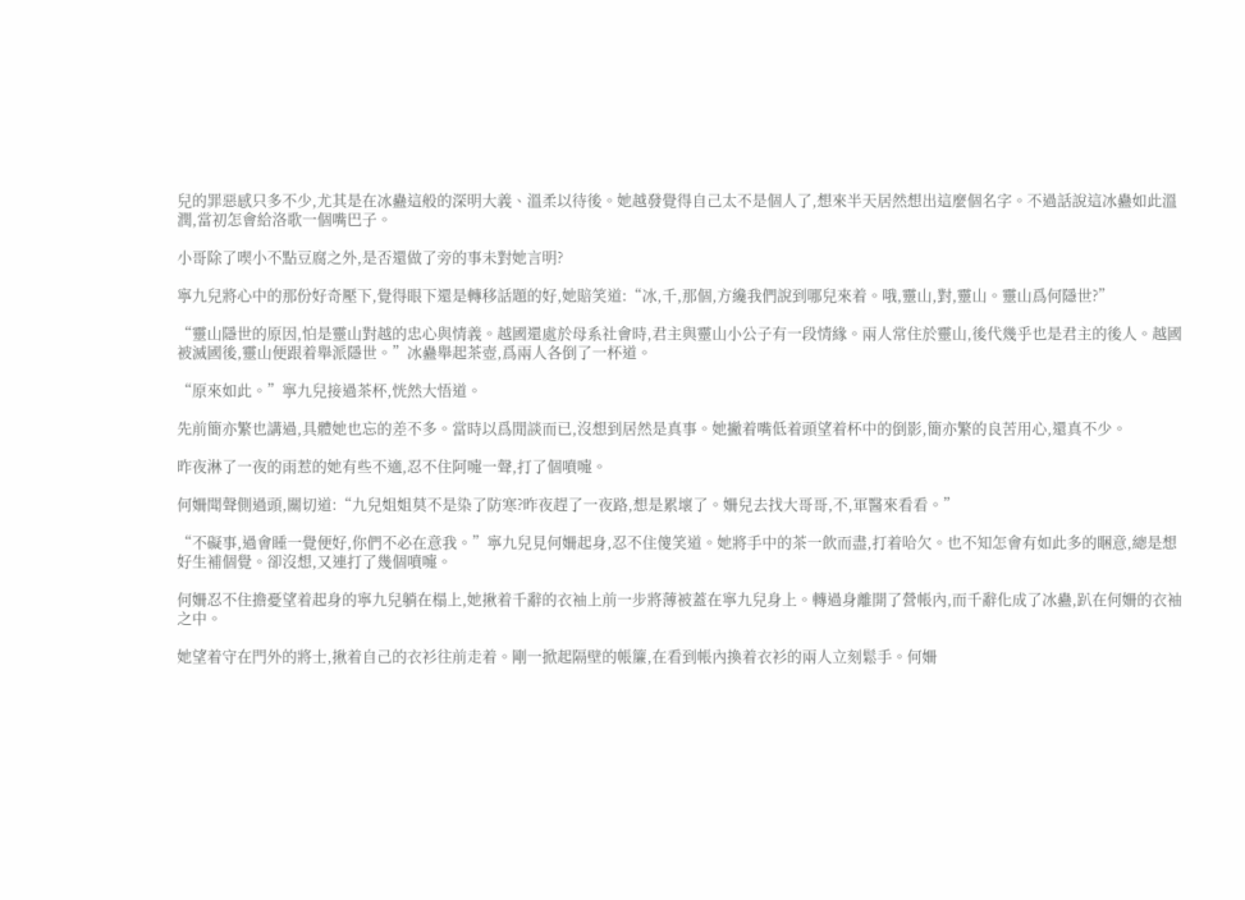兒的罪惡感只多不少,尤其是在冰蠱這般的深明大義、溫柔以待後。她越發覺得自己太不是個人了,想來半天居然想出這麼個名字。不過話說這冰蠱如此溫潤,當初怎會給洛歌一個嘴巴子。

小哥除了喫小不點豆腐之外,是否還做了旁的事未對她言明?

寧九兒將心中的那份好奇壓下,覺得眼下還是轉移話題的好,她賠笑道:“冰,千,那個,方纔我們說到哪兒來着。哦,靈山,對,靈山。靈山爲何隱世?”

“靈山隱世的原因,怕是靈山對越的忠心與情義。越國還處於母系社會時,君主與靈山小公子有一段情緣。兩人常住於靈山,後代幾乎也是君主的後人。越國被滅國後,靈山便跟着舉派隱世。”冰蠱舉起茶壺,爲兩人各倒了一杯道。

“原來如此。”寧九兒接過茶杯,恍然大悟道。

先前簡亦繁也講過,具體她也忘的差不多。當時以爲閒談而已,沒想到居然是真事。她撇着嘴低着頭望着杯中的倒影,簡亦繁的良苦用心,還真不少。

昨夜淋了一夜的雨惹的她有些不適,忍不住阿嚏一聲,打了個噴嚏。

何姍聞聲側過頭,關切道:“九兒姐姐莫不是染了防寒?昨夜趕了一夜路,想是累壞了。姍兒去找大哥哥,不,軍醫來看看。”

“不礙事,過會睡一覺便好,你們不必在意我。”寧九兒見何姍起身,忍不住傻笑道。她將手中的茶一飲而盡,打着哈欠。也不知怎會有如此多的睏意,總是想好生補個覺。卻沒想,又連打了幾個噴嚏。

何姍忍不住擔憂望着起身的寧九兒躺在榻上,她揪着千辭的衣袖上前一步將薄被蓋在寧九兒身上。轉過身離開了營帳內,而千辭化成了冰蠱,趴在何姍的衣袖之中。

她望着守在門外的將士,揪着自己的衣衫往前走着。剛一掀起隔壁的帳簾,在看到帳內換着衣衫的兩人立刻鬆手。何姍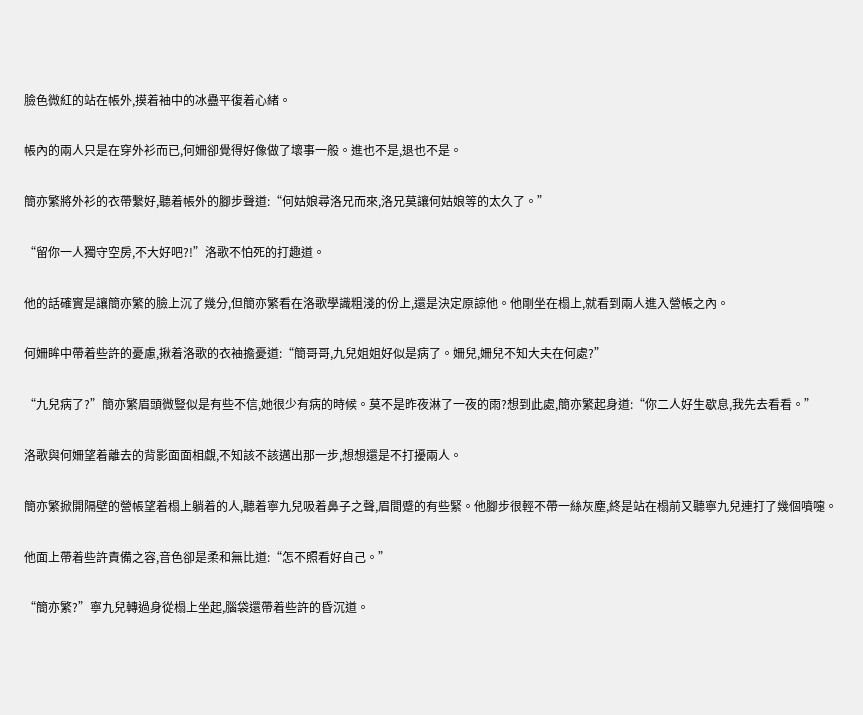臉色微紅的站在帳外,摸着袖中的冰蠱平復着心緒。

帳內的兩人只是在穿外衫而已,何姍卻覺得好像做了壞事一般。進也不是,退也不是。

簡亦繁將外衫的衣帶繫好,聽着帳外的腳步聲道:“何姑娘尋洛兄而來,洛兄莫讓何姑娘等的太久了。”

“留你一人獨守空房,不大好吧?!”洛歌不怕死的打趣道。

他的話確實是讓簡亦繁的臉上沉了幾分,但簡亦繁看在洛歌學識粗淺的份上,還是決定原諒他。他剛坐在榻上,就看到兩人進入營帳之內。

何姍眸中帶着些許的憂慮,揪着洛歌的衣袖擔憂道:“簡哥哥,九兒姐姐好似是病了。姍兒,姍兒不知大夫在何處?”

“九兒病了?”簡亦繁眉頭微豎似是有些不信,她很少有病的時候。莫不是昨夜淋了一夜的雨?想到此處,簡亦繁起身道:“你二人好生歇息,我先去看看。”

洛歌與何姍望着離去的背影面面相覷,不知該不該邁出那一步,想想還是不打擾兩人。

簡亦繁掀開隔壁的營帳望着榻上躺着的人,聽着寧九兒吸着鼻子之聲,眉間蹙的有些緊。他腳步很輕不帶一絲灰塵,終是站在榻前又聽寧九兒連打了幾個噴嚏。

他面上帶着些許責備之容,音色卻是柔和無比道:“怎不照看好自己。”

“簡亦繁?”寧九兒轉過身從榻上坐起,腦袋還帶着些許的昏沉道。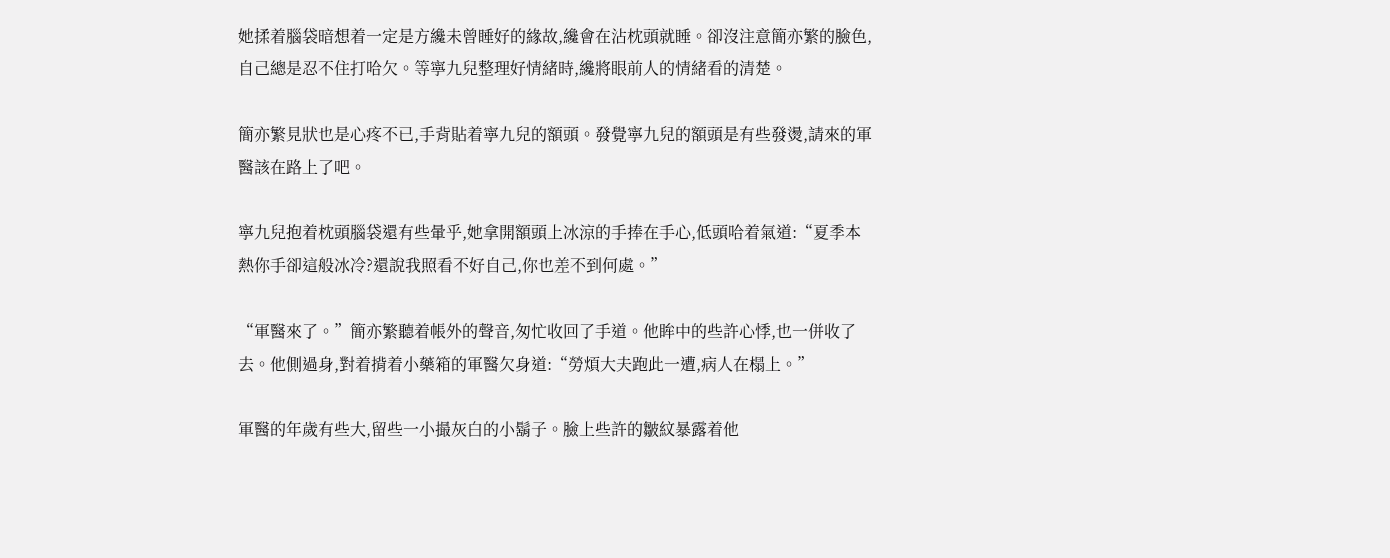她揉着腦袋暗想着一定是方纔未曾睡好的緣故,纔會在沾枕頭就睡。卻沒注意簡亦繁的臉色,自己總是忍不住打哈欠。等寧九兒整理好情緒時,纔將眼前人的情緒看的清楚。

簡亦繁見狀也是心疼不已,手背貼着寧九兒的額頭。發覺寧九兒的額頭是有些發燙,請來的軍醫該在路上了吧。

寧九兒抱着枕頭腦袋還有些暈乎,她拿開額頭上冰涼的手捧在手心,低頭哈着氣道:“夏季本熱你手卻這般冰冷?還說我照看不好自己,你也差不到何處。”

“軍醫來了。”簡亦繁聽着帳外的聲音,匆忙收回了手道。他眸中的些許心悸,也一併收了去。他側過身,對着揹着小藥箱的軍醫欠身道:“勞煩大夫跑此一遭,病人在榻上。”

軍醫的年歲有些大,留些一小撮灰白的小鬍子。臉上些許的皺紋暴露着他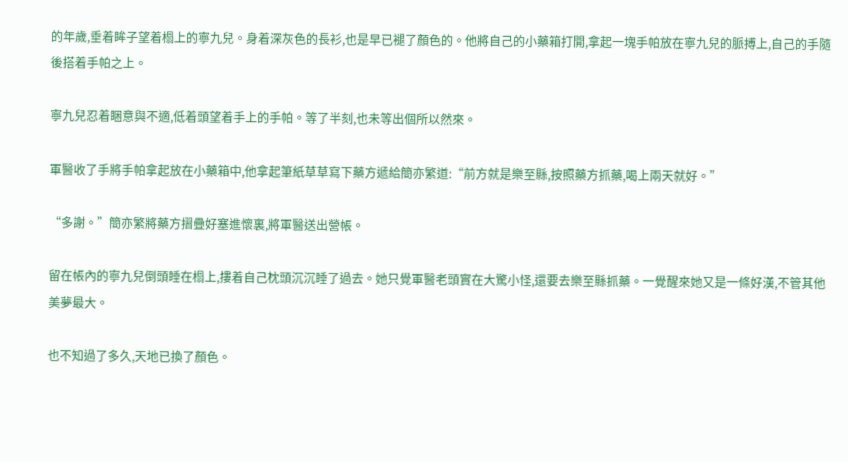的年歲,垂着眸子望着榻上的寧九兒。身着深灰色的長衫,也是早已褪了顏色的。他將自己的小藥箱打開,拿起一塊手帕放在寧九兒的脈搏上,自己的手隨後搭着手帕之上。

寧九兒忍着睏意與不適,低着頭望着手上的手帕。等了半刻,也未等出個所以然來。

軍醫收了手將手帕拿起放在小藥箱中,他拿起筆紙草草寫下藥方遞給簡亦繁道:“前方就是樂至縣,按照藥方抓藥,喝上兩天就好。”

“多謝。”簡亦繁將藥方摺疊好塞進懷裏,將軍醫送出營帳。

留在帳內的寧九兒倒頭睡在榻上,摟着自己枕頭沉沉睡了過去。她只覺軍醫老頭實在大驚小怪,還要去樂至縣抓藥。一覺醒來她又是一條好漢,不管其他美夢最大。

也不知過了多久,天地已換了顏色。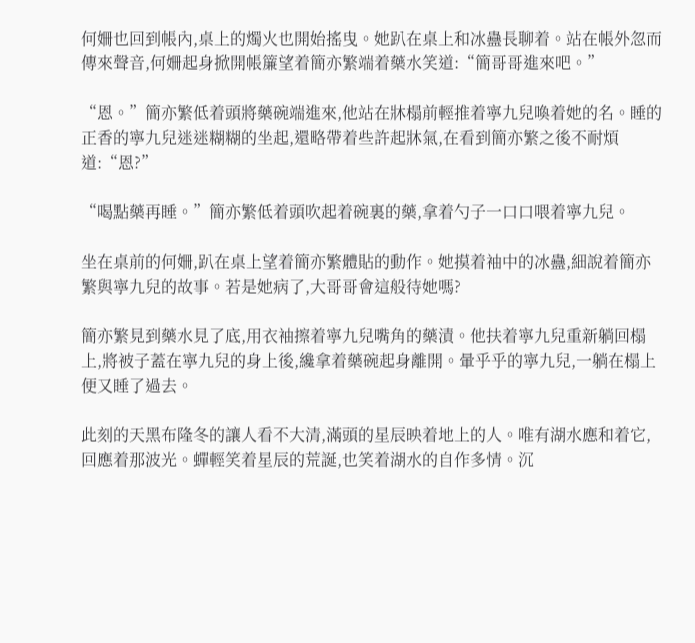何姍也回到帳內,桌上的燭火也開始搖曳。她趴在桌上和冰蠱長聊着。站在帳外忽而傳來聲音,何姍起身掀開帳簾望着簡亦繁端着藥水笑道:“簡哥哥進來吧。”

“恩。”簡亦繁低着頭將藥碗端進來,他站在牀榻前輕推着寧九兒喚着她的名。睡的正香的寧九兒迷迷糊糊的坐起,還略帶着些許起牀氣,在看到簡亦繁之後不耐煩道:“恩?”

“喝點藥再睡。”簡亦繁低着頭吹起着碗裏的藥,拿着勺子一口口喂着寧九兒。

坐在桌前的何姍,趴在桌上望着簡亦繁體貼的動作。她摸着袖中的冰蠱,細說着簡亦繁與寧九兒的故事。若是她病了,大哥哥會這般待她嗎?

簡亦繁見到藥水見了底,用衣袖擦着寧九兒嘴角的藥漬。他扶着寧九兒重新躺回榻上,將被子蓋在寧九兒的身上後,纔拿着藥碗起身離開。暈乎乎的寧九兒,一躺在榻上便又睡了過去。

此刻的天黑布隆冬的讓人看不大清,滿頭的星辰映着地上的人。唯有湖水應和着它,回應着那波光。蟬輕笑着星辰的荒誕,也笑着湖水的自作多情。沉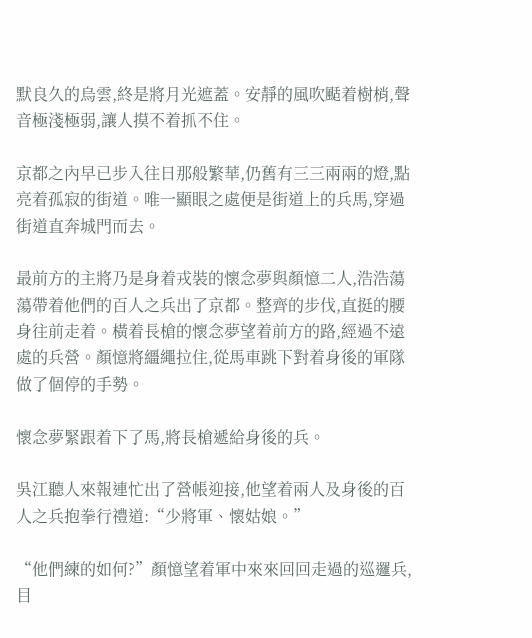默良久的烏雲,終是將月光遮蓋。安靜的風吹颳着樹梢,聲音極淺極弱,讓人摸不着抓不住。

京都之內早已步入往日那般繁華,仍舊有三三兩兩的燈,點亮着孤寂的街道。唯一顯眼之處便是街道上的兵馬,穿過街道直奔城門而去。

最前方的主將乃是身着戎裝的懷念夢與顏憶二人,浩浩蕩蕩帶着他們的百人之兵出了京都。整齊的步伐,直挺的腰身往前走着。橫着長槍的懷念夢望着前方的路,經過不遠處的兵營。顏憶將繮繩拉住,從馬車跳下對着身後的軍隊做了個停的手勢。

懷念夢緊跟着下了馬,將長槍遞給身後的兵。

吳江聽人來報連忙出了營帳迎接,他望着兩人及身後的百人之兵抱拳行禮道:“少將軍、懷姑娘。”

“他們練的如何?”顏憶望着軍中來來回回走過的巡邏兵,目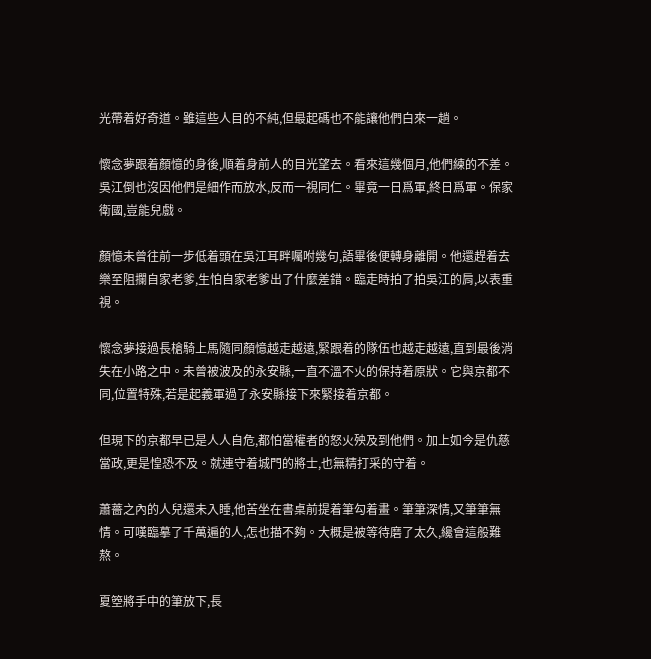光帶着好奇道。雖這些人目的不純,但最起碼也不能讓他們白來一趟。

懷念夢跟着顏憶的身後,順着身前人的目光望去。看來這幾個月,他們練的不差。吳江倒也沒因他們是細作而放水,反而一視同仁。畢竟一日爲軍,終日爲軍。保家衛國,豈能兒戲。

顏憶未曾往前一步低着頭在吳江耳畔囑咐幾句,語畢後便轉身離開。他還趕着去樂至阻攔自家老爹,生怕自家老爹出了什麼差錯。臨走時拍了拍吳江的肩,以表重視。

懷念夢接過長槍騎上馬隨同顏憶越走越遠,緊跟着的隊伍也越走越遠,直到最後消失在小路之中。未曾被波及的永安縣,一直不溫不火的保持着原狀。它與京都不同,位置特殊,若是起義軍過了永安縣接下來緊接着京都。

但現下的京都早已是人人自危,都怕當權者的怒火殃及到他們。加上如今是仇慈當政,更是惶恐不及。就連守着城門的將士,也無精打采的守着。

蕭薔之內的人兒還未入睡,他苦坐在書桌前提着筆勾着畫。筆筆深情,又筆筆無情。可嘆臨摹了千萬遍的人,怎也描不夠。大概是被等待磨了太久,纔會這般難熬。

夏箜將手中的筆放下,長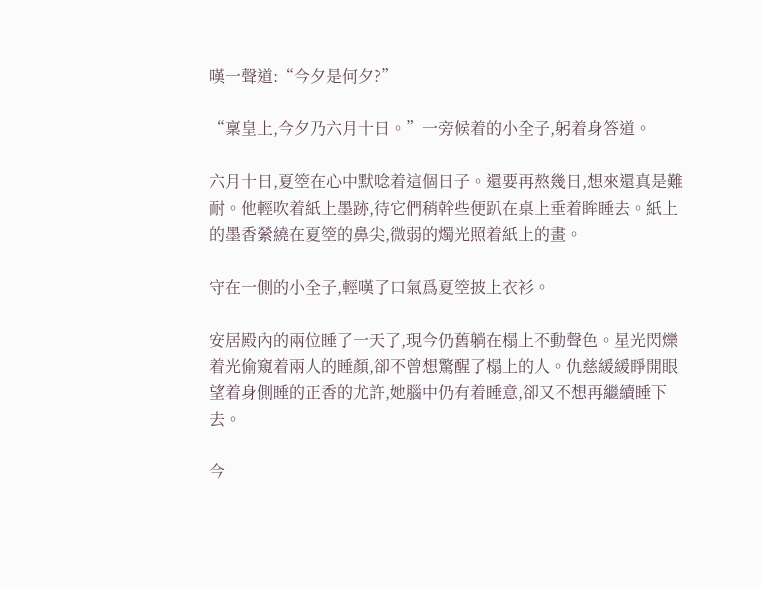嘆一聲道:“今夕是何夕?”

“稟皇上,今夕乃六月十日。”一旁候着的小全子,躬着身答道。

六月十日,夏箜在心中默唸着這個日子。還要再熬幾日,想來還真是難耐。他輕吹着紙上墨跡,待它們稍幹些便趴在桌上垂着眸睡去。紙上的墨香縈繞在夏箜的鼻尖,微弱的燭光照着紙上的畫。

守在一側的小全子,輕嘆了口氣爲夏箜披上衣衫。

安居殿內的兩位睡了一天了,現今仍舊躺在榻上不動聲色。星光閃爍着光偷窺着兩人的睡顏,卻不曾想驚醒了榻上的人。仇慈緩緩睜開眼望着身側睡的正香的尤許,她腦中仍有着睡意,卻又不想再繼續睡下去。

今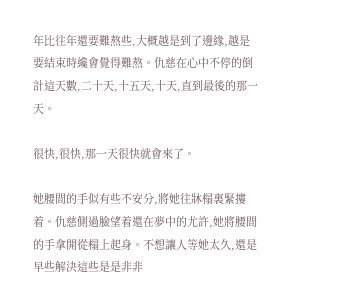年比往年還要難熬些,大概越是到了邊緣,越是要結束時纔會覺得難熬。仇慈在心中不停的倒計這天數,二十天,十五天,十天,直到最後的那一天。

很快,很快,那一天很快就會來了。

她腰間的手似有些不安分,將她往牀榻裏緊摟着。仇慈側過臉望着還在夢中的尤許,她將腰間的手拿開從榻上起身。不想讓人等她太久,還是早些解決這些是是非非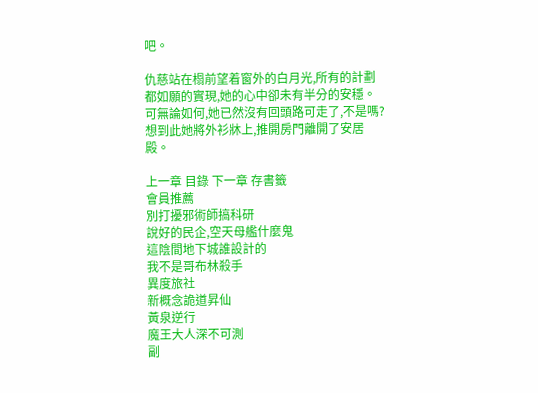吧。

仇慈站在榻前望着窗外的白月光,所有的計劃都如願的實現,她的心中卻未有半分的安穩。可無論如何,她已然沒有回頭路可走了,不是嗎?想到此她將外衫牀上,推開房門離開了安居殿。

上一章 目錄 下一章 存書籤
會員推薦
別打擾邪術師搞科研
說好的民企,空天母艦什麼鬼
這陰間地下城誰設計的
我不是哥布林殺手
異度旅社
新概念詭道昇仙
黃泉逆行
魔王大人深不可測
副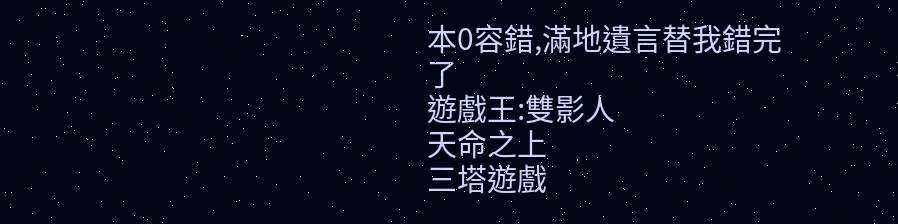本0容錯,滿地遺言替我錯完了
遊戲王:雙影人
天命之上
三塔遊戲